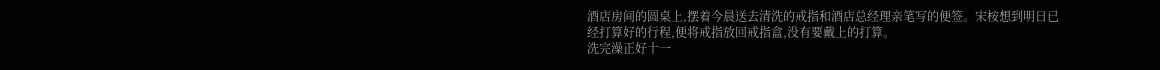酒店房间的圆桌上,摆着今晨送去清洗的戒指和酒店总经理亲笔写的便签。宋桉想到明日已经打算好的行程,便将戒指放回戒指盒,没有要戴上的打算。
洗完澡正好十一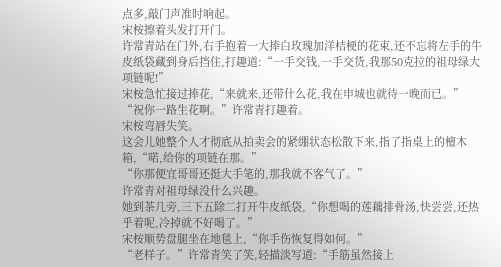点多,敲门声准时响起。
宋桉擦着头发打开门。
许常青站在门外,右手抱着一大捧白玫瑰加洋桔梗的花束,还不忘将左手的牛皮纸袋藏到身后挡住,打趣道:“一手交钱,一手交货,我那50克拉的祖母绿大项链呢!”
宋桉急忙接过捧花,“来就来,还带什么花,我在申城也就待一晚而已。”
“祝你一路生花啊。”许常青打趣着。
宋桉弯唇失笑。
这会儿她整个人才彻底从拍卖会的紧绷状态松散下来,指了指桌上的檀木箱,“喏,给你的项链在那。”
“你那便宜哥哥还挺大手笔的,那我就不客气了。”
许常青对祖母绿没什么兴趣。
她到茶几旁,三下五除二打开牛皮纸袋,“你想喝的莲藕排骨汤,快尝尝,还热乎着呢,冷掉就不好喝了。”
宋桉顺势盘腿坐在地毯上,“你手伤恢复得如何。”
“老样子。”许常青笑了笑,轻描淡写道:“手筋虽然接上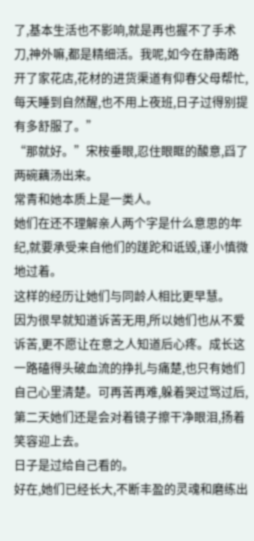了,基本生活也不影响,就是再也握不了手术刀,神外嘛,都是精细活。我呢,如今在静南路开了家花店,花材的进货渠道有仰春父母帮忙,每天睡到自然醒,也不用上夜班,日子过得别提有多舒服了。”
“那就好。”宋桉垂眼,忍住眼眶的酸意,舀了两碗藕汤出来。
常青和她本质上是一类人。
她们在还不理解亲人两个字是什么意思的年纪,就要承受来自他们的蹉跎和诋毁,谨小慎微地过着。
这样的经历让她们与同龄人相比更早慧。
因为很早就知道诉苦无用,所以她们也从不爱诉苦,更不愿让在意之人知道后心疼。成长这一路磕得头破血流的挣扎与痛楚,也只有她们自己心里清楚。可再苦再难,躲着哭过骂过后,第二天她们还是会对着镜子擦干净眼泪,扬着笑容迎上去。
日子是过给自己看的。
好在,她们已经长大,不断丰盈的灵魂和磨练出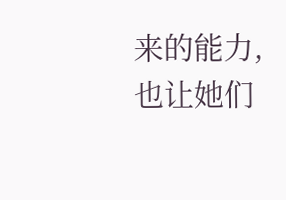来的能力,也让她们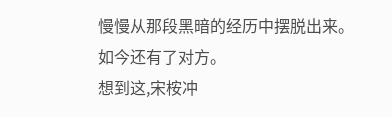慢慢从那段黑暗的经历中摆脱出来。
如今还有了对方。
想到这,宋桉冲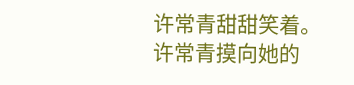许常青甜甜笑着。
许常青摸向她的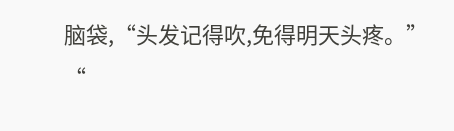脑袋,“头发记得吹,免得明天头疼。”
“